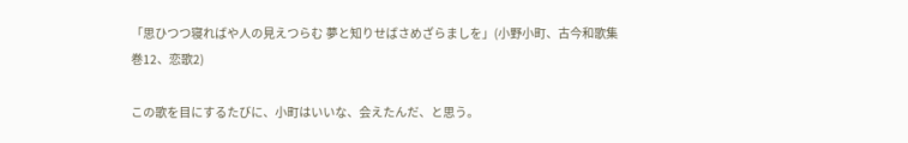「思ひつつ寝ればや人の見えつらむ 夢と知りせばさめざらましを」(小野小町、古今和歌集巻12、恋歌2)

この歌を目にするたびに、小町はいいな、会えたんだ、と思う。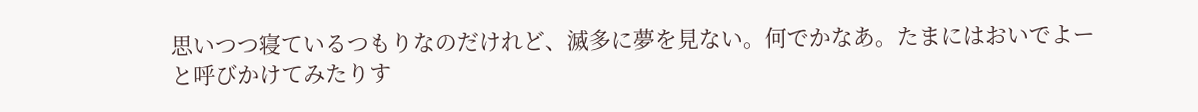思いつつ寝ているつもりなのだけれど、滅多に夢を見ない。何でかなあ。たまにはおいでよーと呼びかけてみたりす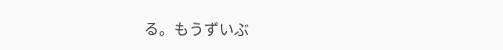る。もうずいぶ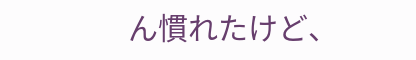ん慣れたけど、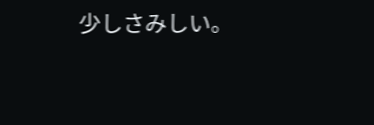少しさみしい。